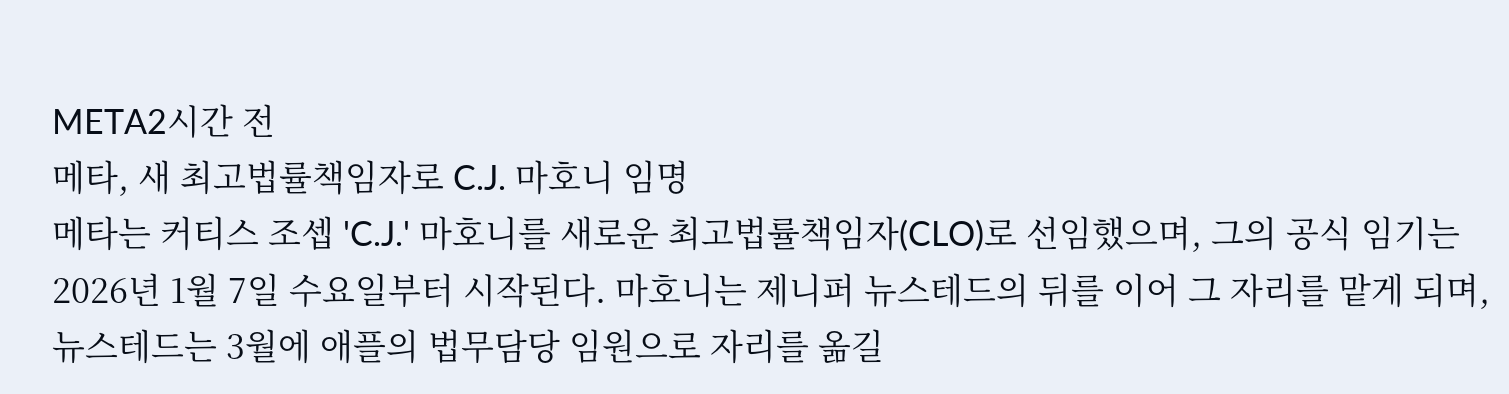META2시간 전
메타, 새 최고법률책임자로 C.J. 마호니 임명
메타는 커티스 조셉 'C.J.' 마호니를 새로운 최고법률책임자(CLO)로 선임했으며, 그의 공식 임기는 2026년 1월 7일 수요일부터 시작된다. 마호니는 제니퍼 뉴스테드의 뒤를 이어 그 자리를 맡게 되며, 뉴스테드는 3월에 애플의 법무담당 임원으로 자리를 옮길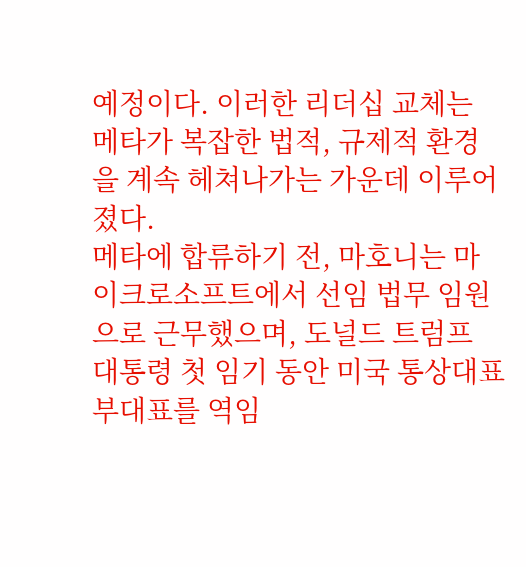예정이다. 이러한 리더십 교체는 메타가 복잡한 법적, 규제적 환경을 계속 헤쳐나가는 가운데 이루어졌다.
메타에 합류하기 전, 마호니는 마이크로소프트에서 선임 법무 임원으로 근무했으며, 도널드 트럼프 대통령 첫 임기 동안 미국 통상대표 부대표를 역임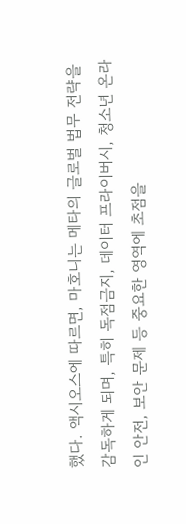했다. 액시오스에 따르면, 마호니는 메타의 글로벌 법무 전략을 감독하게 되며, 특히 독점금지, 데이터 프라이버시, 청소년 온라인 안전, 보안 문제 등 중요한 영역에 초점을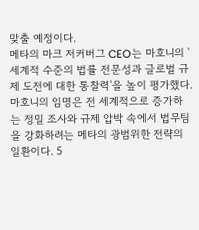맞출 예정이다.
메타의 마크 저커버그 CEO는 마호니의 '세계적 수준의 법률 전문성과 글로벌 규제 도전에 대한 통찰력'을 높이 평가했다. 마호니의 임명은 전 세계적으로 증가하는 정밀 조사와 규제 압박 속에서 법무팀을 강화하려는 메타의 광범위한 전략의 일환이다. 5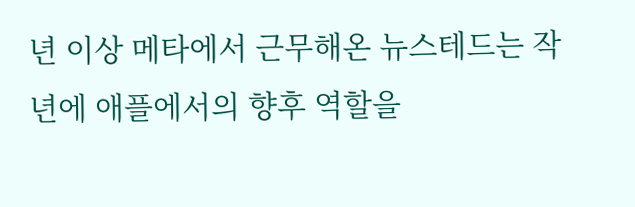년 이상 메타에서 근무해온 뉴스테드는 작년에 애플에서의 향후 역할을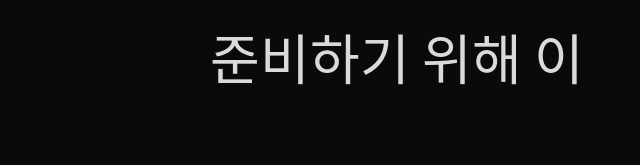준비하기 위해 이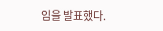임을 발표했다.